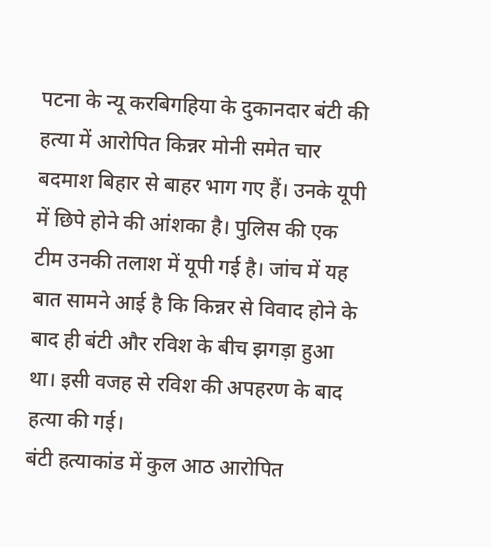पटना के न्यू करबिगहिया के दुकानदार बंटी की हत्या में आरोपित किन्नर मोनी समेत चार बदमाश बिहार से बाहर भाग गए हैं। उनके यूपी में छिपे होने की आंशका है। पुलिस की एक टीम उनकी तलाश में यूपी गई है। जांच में यह बात सामने आई है कि किन्नर से विवाद होने के बाद ही बंटी और रविश के बीच झगड़ा हुआ था। इसी वजह से रविश की अपहरण के बाद हत्या की गई।
बंटी हत्याकांड में कुल आठ आरोपित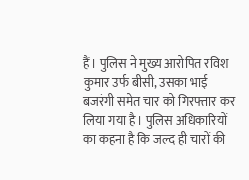हैं। पुलिस ने मुख्य आरोपित रविश कुमार उर्फ बीसी, उसका भाई बजरंगी समेत चार को गिरफ्तार कर लिया गया है। पुलिस अधिकारियों का कहना है कि जल्द ही चारों की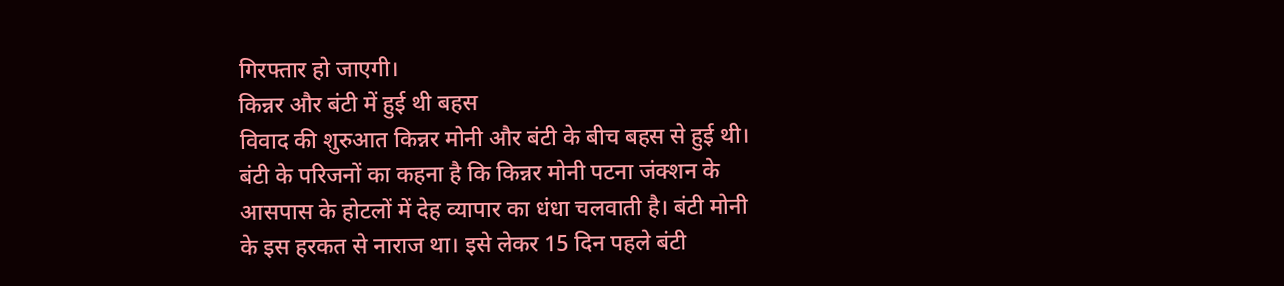गिरफ्तार हो जाएगी।
किन्नर और बंटी में हुई थी बहस
विवाद की शुरुआत किन्नर मोनी और बंटी के बीच बहस से हुई थी। बंटी के परिजनों का कहना है कि किन्नर मोनी पटना जंक्शन के आसपास के होटलों में देह व्यापार का धंधा चलवाती है। बंटी मोनी के इस हरकत से नाराज था। इसे लेकर 15 दिन पहले बंटी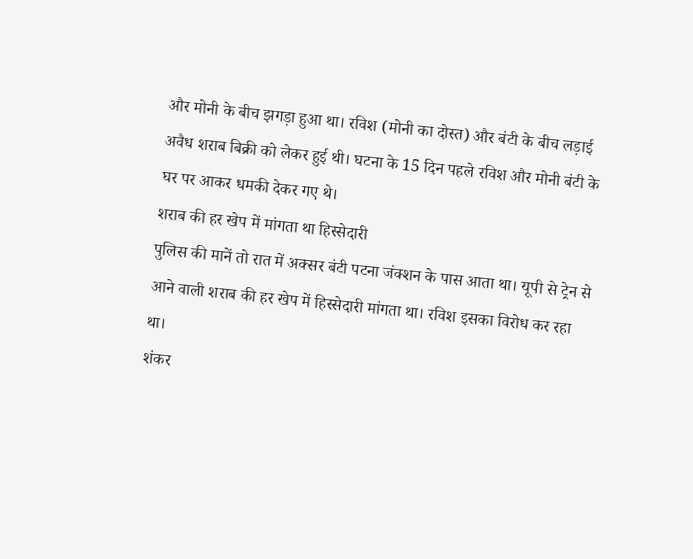और मोनी के बीच झगड़ा हुआ था। रविश (मोनी का दोस्त) और बंटी के बीच लड़ाई अवैध शराब बिक्री को लेकर हुई थी। घटना के 15 दिन पहले रविश और मोनी बंटी के घर पर आकर धमकी देकर गए थे।
शराब की हर खेप में मांगता था हिस्सेदारी
पुलिस की मानें तो रात में अक्सर बंटी पटना जंक्शन के पास आता था। यूपी से ट्रेन से आने वाली शराब की हर खेप में हिस्सेदारी मांगता था। रविश इसका विरोध कर रहा था।
शंकर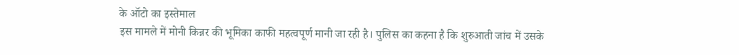के ऑटो का इस्तेमाल
इस मामले में मोनी किन्नर की भूमिका काफी महत्वपूर्ण मानी जा रही है। पुलिस का कहना है कि शुरुआती जांच में उसके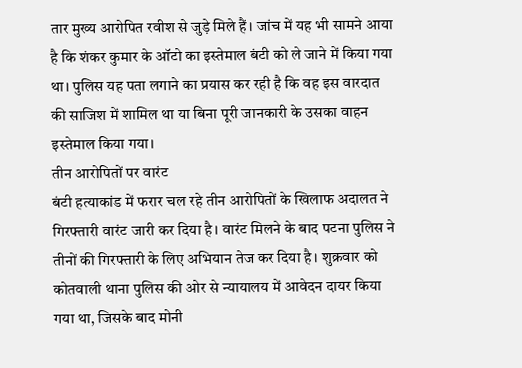तार मुख्य आरोपित रवीश से जुड़े मिले हैं। जांच में यह भी सामने आया है कि शंकर कुमार के ऑटो का इस्तेमाल बंटी को ले जाने में किया गया था। पुलिस यह पता लगाने का प्रयास कर रही है कि वह इस वारदात की साजिश में शामिल था या बिना पूरी जानकारी के उसका वाहन इस्तेमाल किया गया।
तीन आरोपितों पर वारंट
बंटी हत्याकांड में फरार चल रहे तीन आरोपितों के खिलाफ अदालत ने गिरफ्तारी वारंट जारी कर दिया है। वारंट मिलने के बाद पटना पुलिस ने तीनों की गिरफ्तारी के लिए अभियान तेज कर दिया है। शुक्रवार को कोतवाली थाना पुलिस की ओर से न्यायालय में आवेदन दायर किया गया था, जिसके बाद मोनी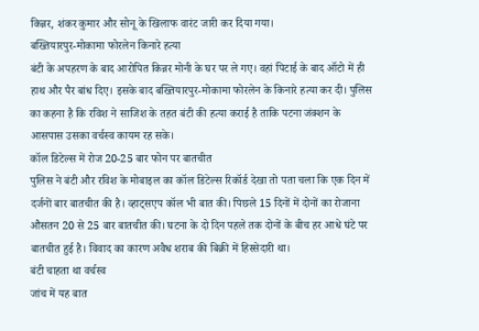किन्नर, शंकर कुमार और सोनू के खिलाफ वारंट जारी कर दिया गया।
बख्तियारपुर-मोकामा फोरलेन किनारे हत्या
बंटी के अपहरण के बाद आरोपित किन्नर मोनी के घर पर ले गए। वहां पिटाई के बाद ऑटो में ही हाथ और पैर बांध दिए। इसके बाद बख्तियारपुर-मोकामा फोरलेन के किनारे हत्या कर दी। पुलिस का कहना है कि रविश ने साजिश के तहत बंटी की हत्या कराई है ताकि पटना जंक्शन के आसपास उसका वर्चस्व कायम रह सके।
कॉल डिटेल्स में रोज 20-25 बार फोन पर बातचीत
पुलिस ने बंटी और रविश के मोबाइल का कॉल डिटेल्स रिकॉर्ड देखा तो पता चला कि एक दिन में दर्जनों बार बातचीत की है। व्हाट्सएप कॉल भी बात की। पिछले 15 दिनों में दोनों का रोजाना औसतन 20 से 25 बार बातचीत की। घटना के दो दिन पहले तक दोनों के बीच हर आधे घंटे पर बातचीत हुई है। विवाद का कारण अवैध शराब की बिक्री में हिस्सेदारी था।
बंटी चाहता था वर्चस्व
जांच में यह बात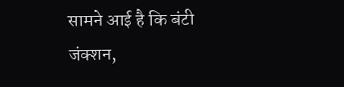सामने आई है कि बंटी जंक्शन,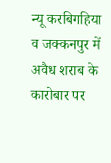न्यू करबिगहिया व जक्कनपुर में अवैध शराब के कारोबार पर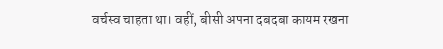वर्चस्व चाहता था। वहीं, बीसी अपना दबदबा कायम रखना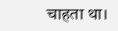चाहता था।